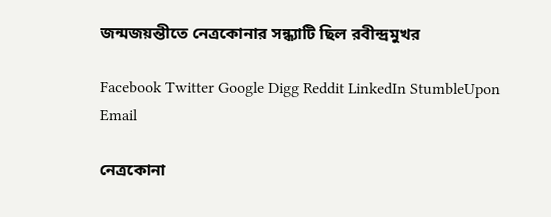জন্মজয়ন্তীতে নেত্রকোনার সন্ধ্যাটি ছিল রবীন্দ্রমুখর

Facebook Twitter Google Digg Reddit LinkedIn StumbleUpon Email

নেত্রকোনা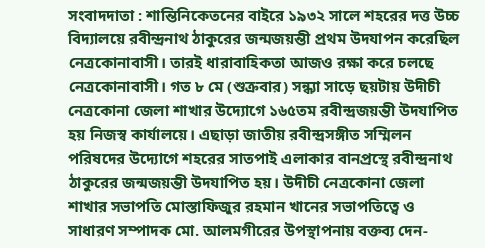সংবাদদাতা : শান্তিনিকেতনের বাইরে ১৯৩২ সালে শহরের দত্ত উচ্চ বিদ্যালয়ে রবীন্দ্রনাথ ঠাকুরের জন্মজয়ন্তী প্রথম উদযাপন করেছিল নেত্রকোনাবাসী। তারই ধারাবাহিকতা আজও রক্ষা করে চলছে নেত্রকোনাবাসী। গত ৮ মে (শুক্রবার) সন্ধ্যা সাড়ে ছয়টায় উদীচী নেত্রকোনা জেলা শাখার উদ্যোগে ১৬৫তম রবীন্দ্রজয়ন্তী উদযাপিত হয় নিজস্ব কার্যালয়ে। এছাড়া জাতীয় রবীন্দ্রসঙ্গীত সম্মিলন পরিষদের উদ্যোগে শহরের সাতপাই এলাকার বানপ্রস্থে রবীন্দ্রনাথ ঠাকুরের জন্মজয়ন্তী উদযাপিত হয়। উদীচী নেত্রকোনা জেলা শাখার সভাপতি মোস্তাফিজুর রহমান খানের সভাপতিত্বে ও সাধারণ সম্পাদক মো. আলমগীরের উপস্থাপনায় বক্তব্য দেন-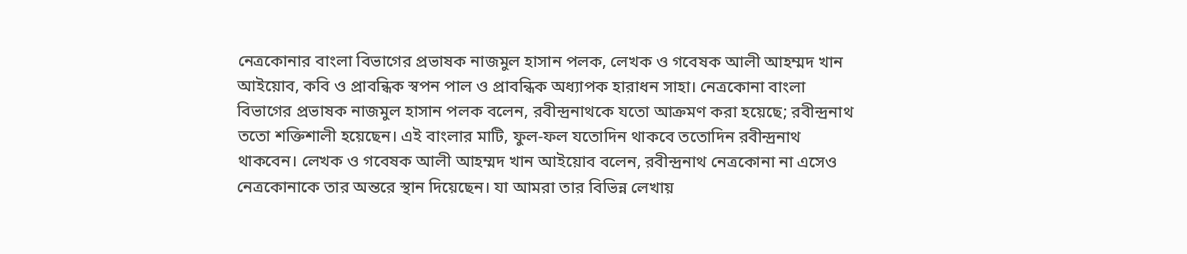নেত্রকোনার বাংলা বিভাগের প্রভাষক নাজমুল হাসান পলক, লেখক ও গবেষক আলী আহম্মদ খান আইয়োব, কবি ও প্রাবন্ধিক স্বপন পাল ও প্রাবন্ধিক অধ্যাপক হারাধন সাহা। নেত্রকোনা বাংলা বিভাগের প্রভাষক নাজমুল হাসান পলক বলেন, রবীন্দ্রনাথকে যতো আক্রমণ করা হয়েছে; রবীন্দ্রনাথ ততো শক্তিশালী হয়েছেন। এই বাংলার মাটি, ফুল-ফল যতোদিন থাকবে ততোদিন রবীন্দ্রনাথ থাকবেন। লেখক ও গবেষক আলী আহম্মদ খান আইয়োব বলেন, রবীন্দ্রনাথ নেত্রকোনা না এসেও নেত্রকোনাকে তার অন্তরে স্থান দিয়েছেন। যা আমরা তার বিভিন্ন লেখায়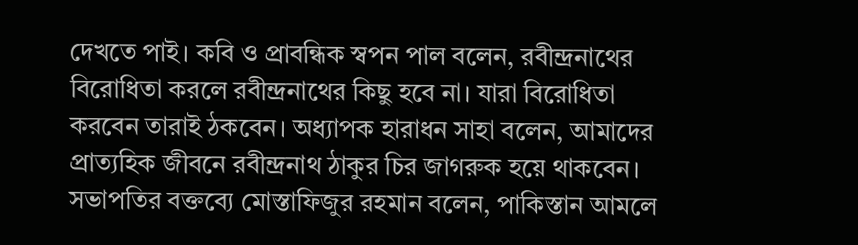দেখতে পাই। কবি ও প্রাবন্ধিক স্বপন পাল বলেন, রবীন্দ্রনাথের বিরোধিতা করলে রবীন্দ্রনাথের কিছু হবে না। যারা বিরোধিতা করবেন তারাই ঠকবেন। অধ্যাপক হারাধন সাহা বলেন, আমাদের প্রাত্যহিক জীবনে রবীন্দ্রনাথ ঠাকুর চির জাগরুক হয়ে থাকবেন। সভাপতির বক্তব্যে মোস্তাফিজুর রহমান বলেন, পাকিস্তান আমলে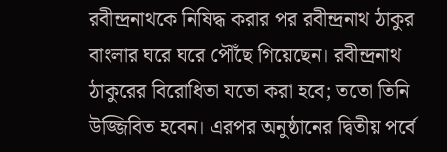রবীন্দ্রনাথকে নিষিদ্ধ করার পর রবীন্দ্রনাথ ঠাকুর বাংলার ঘরে ঘরে পৌঁছে গিয়েছেন। রবীন্দ্রনাথ ঠাকুরের বিরোধিতা যতো করা হবে; ততো তিনি উজ্জিবিত হবেন। এরপর অনুষ্ঠানের দ্বিতীয় পর্বে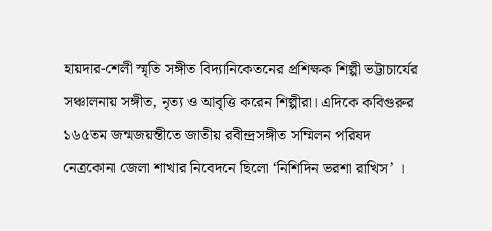হায়দার-শেলী স্মৃতি সঙ্গীত বিদ্যানিকেতনের প্রশিক্ষক শিল্পী ভট্টাচার্যের সঞ্চালনায় সঙ্গীত, নৃত্য ও আবৃত্তি করেন শিল্পীরা। এদিকে কবিগুরুর ১৬৫তম জন্মজয়ন্তীতে জাতীয় রবীন্দ্রসঙ্গীত সম্মিলন পরিষদ নেত্রকোনা জেলা শাখার নিবেদনে ছিলো ‘নিশিদিন ভরশা রাখিস’ ।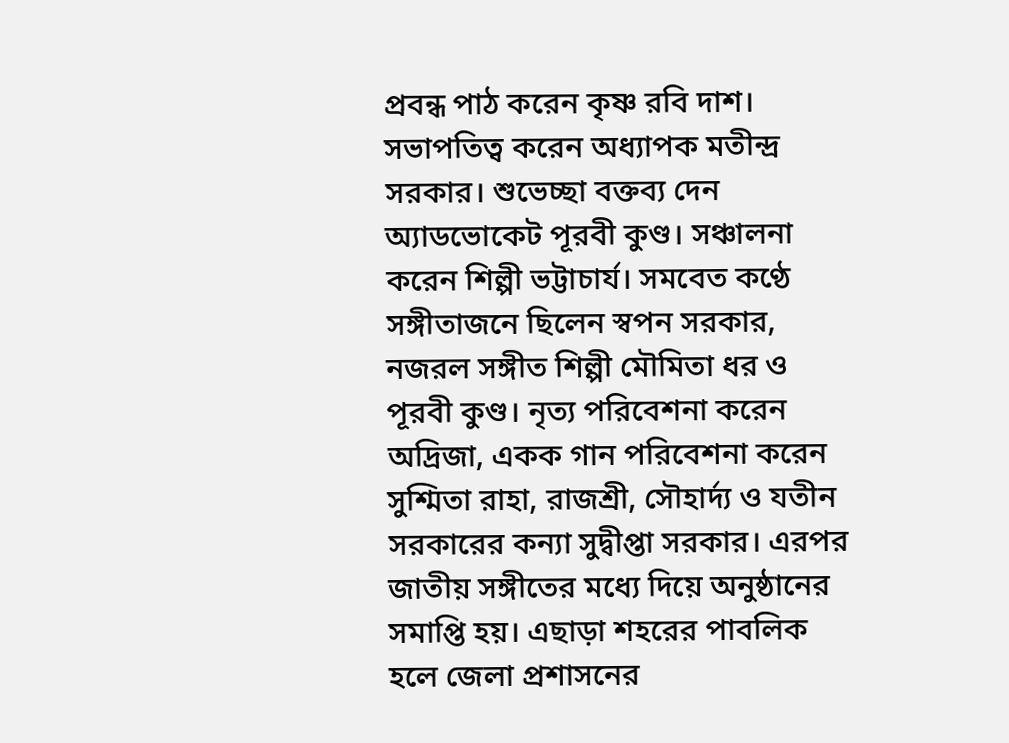প্রবন্ধ পাঠ করেন কৃষ্ণ রবি দাশ। সভাপতিত্ব করেন অধ্যাপক মতীন্দ্র সরকার। শুভেচ্ছা বক্তব্য দেন অ্যাডভোকেট পূরবী কুণ্ড। সঞ্চালনা করেন শিল্পী ভট্টাচার্য। সমবেত কণ্ঠে সঙ্গীতাজনে ছিলেন স্বপন সরকার, নজরল সঙ্গীত শিল্পী মৌমিতা ধর ও পূরবী কুণ্ড। নৃত্য পরিবেশনা করেন অদ্রিজা, একক গান পরিবেশনা করেন সুশ্মিতা রাহা, রাজশ্রী, সৌহার্দ্য ও যতীন সরকারের কন্যা সুদ্বীপ্তা সরকার। এরপর জাতীয় সঙ্গীতের মধ্যে দিয়ে অনুষ্ঠানের সমাপ্তি হয়। এছাড়া শহরের পাবলিক হলে জেলা প্রশাসনের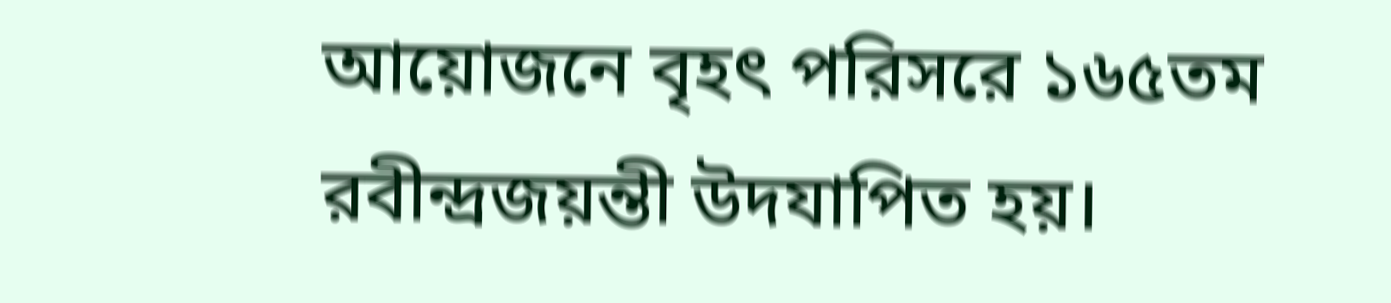আয়োজনে বৃহৎ পরিসরে ১৬৫তম রবীন্দ্রজয়ন্তী উদযাপিত হয়।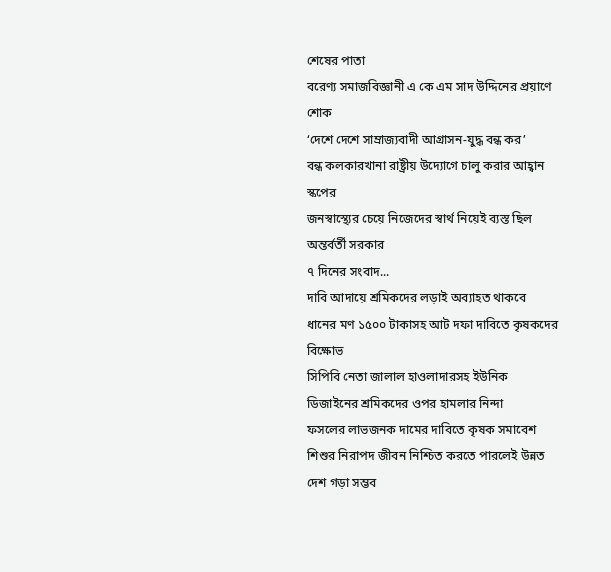শেষের পাতা
বরেণ্য সমাজবিজ্ঞানী এ কে এম সাদ উদ্দিনের প্রয়াণে শোক
‘দেশে দেশে সাম্রাজ্যবাদী আগ্রাসন-যুদ্ধ বন্ধ কর’
বন্ধ কলকারখানা রাষ্ট্রীয় উদ্যোগে চালু করার আহ্বান স্কপের
জনস্বাস্থ্যের চেয়ে নিজেদের স্বার্থ নিয়েই ব্যস্ত ছিল অন্তর্বর্তী সরকার
৭ দিনের সংবাদ...
দাবি আদায়ে শ্রমিকদের লড়াই অব্যাহত থাকবে
ধানের মণ ১৫০০ টাকাসহ আট দফা দাবিতে কৃষকদের বিক্ষোভ
সিপিবি নেতা জালাল হাওলাদারসহ ইউনিক ডিজাইনের শ্রমিকদের ওপর হামলার নিন্দা
ফসলের লাভজনক দামের দাবিতে কৃষক সমাবেশ
শিশুর নিরাপদ জীবন নিশ্চিত করতে পারলেই উন্নত দেশ গড়া সম্ভব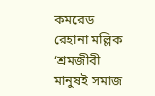কমরেড রেহানা মল্লিক
‘শ্রমজীবী মানুষই সমাজ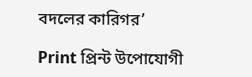বদলের কারিগর’

Print প্রিন্ট উপোযোগী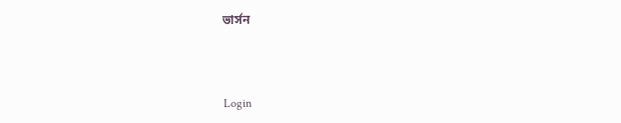ভার্সন



Login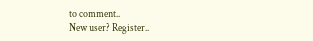to comment..
New user? Register..